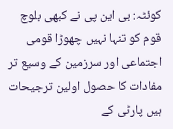کوئٹہ: بی این پی نے کبھی بلوچ قوم کو تنہا نہیں چھوڑا قومی اجتماعی اور سرزمین کے وسیع تر مفادات کا حصول اولین ترجیحات ہیں پارٹی کے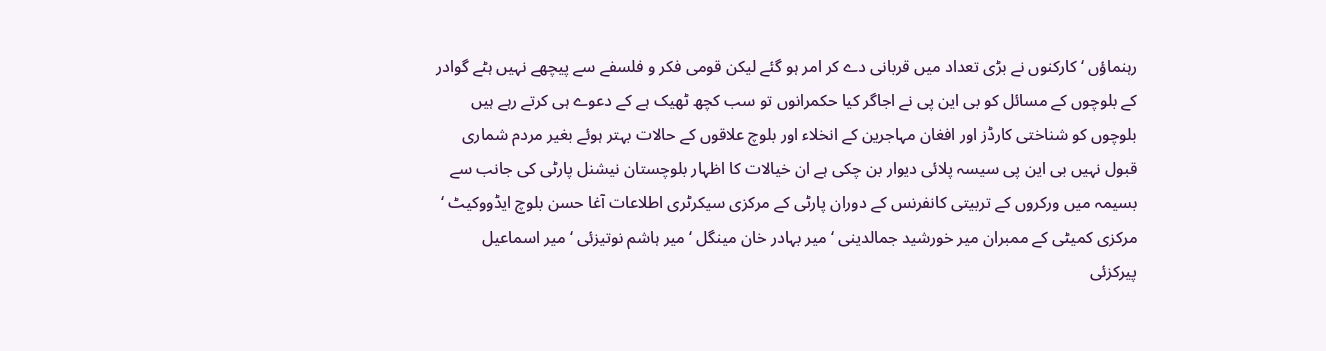رہنماؤں ‘ کارکنوں نے بڑی تعداد میں قربانی دے کر امر ہو گئے لیکن قومی فکر و فلسفے سے پیچھے نہیں ہٹے گوادر کے بلوچوں کے مسائل کو بی این پی نے اجاگر کیا حکمرانوں تو سب کچھ ٹھیک ہے کے دعوے ہی کرتے رہے ہیں بلوچوں کو شناختی کارڈز اور افغان مہاجرین کے انخلاء اور بلوچ علاقوں کے حالات بہتر ہوئے بغیر مردم شماری قبول نہیں بی این پی سیسہ پلائی دیوار بن چکی ہے ان خیالات کا اظہار بلوچستان نیشنل پارٹی کی جانب سے بسیمہ میں ورکروں کے تربیتی کانفرنس کے دوران پارٹی کے مرکزی سیکرٹری اطلاعات آغا حسن بلوچ ایڈووکیٹ ‘ مرکزی کمیٹی کے ممبران میر خورشید جمالدینی ‘ میر بہادر خان مینگل ‘ میر ہاشم نوتیزئی ‘ میر اسماعیل پیرکزئی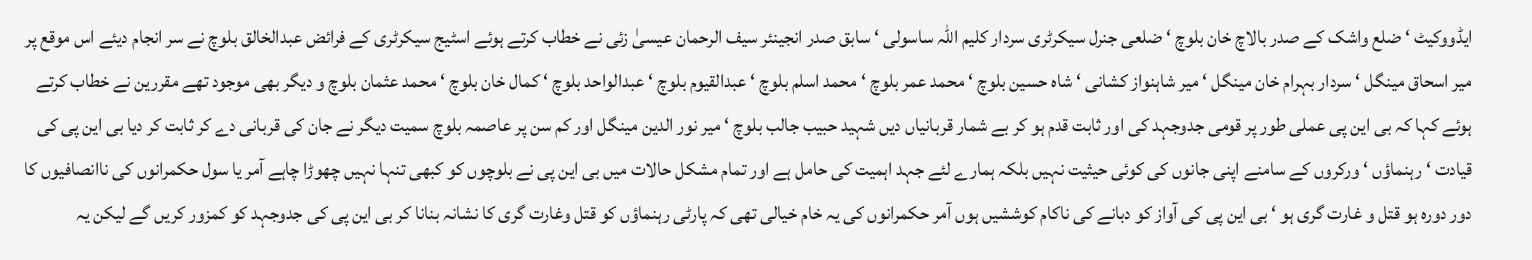ایڈووکیٹ ‘ ضلع واشک کے صدر بالاچ خان بلوچ ‘ ضلعی جنرل سیکرٹری سردار کلیم اللہ ساسولی ‘ سابق صدر انجینئر سیف الرحمان عیسیٰ زئی نے خطاب کرتے ہوئے اسٹیج سیکرٹری کے فرائض عبدالخالق بلوچ نے سر انجام دیئے اس موقع پر میر اسحاق مینگل ‘ سردار بہرام خان مینگل ‘ میر شاہنواز کشانی ‘ شاہ حسین بلوچ ‘ محمد عمر بلوچ ‘ محمد اسلم بلوچ ‘ عبدالقیوم بلوچ ‘ عبدالواحد بلوچ ‘ کمال خان بلوچ ‘ محمد عثمان بلوچ و دیگر بھی موجود تھے مقررین نے خطاب کرتے ہوئے کہا کہ بی این پی عملی طور پر قومی جدوجہد کی اور ثابت قدم ہو کر بے شمار قربانیاں دیں شہید حبیب جالب بلوچ ‘ میر نور الدین مینگل اور کم سن پر عاصمہ بلوچ سمیت دیگر نے جان کی قربانی دے کر ثابت کر دیا بی این پی کی قیادت ‘ رہنماؤں ‘ ورکروں کے سامنے اپنی جانوں کی کوئی حیثیت نہیں بلکہ ہمارے لئے جہد اہمیت کی حامل ہے اور تمام مشکل حالات میں بی این پی نے بلوچوں کو کبھی تنہا نہیں چھوڑا چاہے آمر یا سول حکمرانوں کی ناانصافیوں کا دور دورہ ہو قتل و غارت گری ہو ‘ بی این پی کی آواز کو دبانے کی ناکام کوششیں ہوں آمر حکمرانوں کی یہ خام خیالی تھی کہ پارٹی رہنماؤں کو قتل وغارت گری کا نشانہ بنانا کر بی این پی کی جدوجہد کو کمزور کریں گے لیکن یہ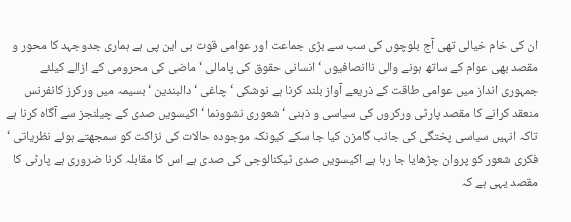ان کی خام خیالی تھی آج بلوچوں کی سب سے بڑی جماعت اور عوامی قوت بی این پی ہے ہماری جدوجہد کا محور و مقصد بھی عوام کے ساتھ ہونے والی ناانصافیوں ‘ انسانی حقوق کی پامالی ‘ ماضی کی محرومی کے ازالے کیلئے جمہوری انداز میں عوامی طاقت کے ذریعے آواز بلند کرنا ہے نوشکی ‘ چاغی ‘ دالبندین ‘ بسیمہ میں ورکرز کانفرنس منعقد کرانے کا مقصد پارٹی ورکروں کی سیاسی و ذہنی ‘ شعوری نشوونما ‘ اکیسویں صدی کے چیلنجز سے آگاہ کرنا ہے تاکہ انہیں سیاسی پختگی کی جانب گامزن کیا جا سکے کیونکہ موجودہ حالات کی نزاکت کو سمجھتے ہوئے نظریاتی ‘ فکری شعور کو پروان چڑھایا جا رہا ہے اکیسویں صدی ٹیکنالوجی کی صدی ہے اس کا مقابلہ کرنا ضروری ہے پارٹی کا مقصد یہی ہے کہ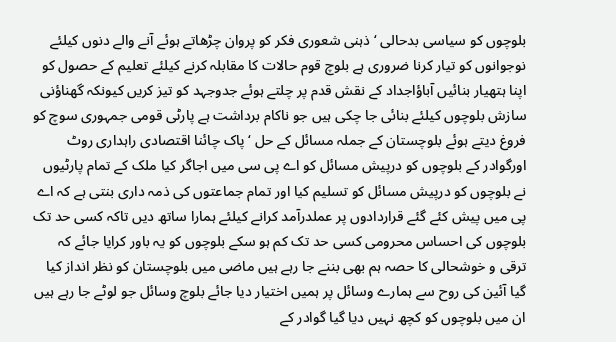بلوچوں کو سیاسی بدحالی ‘ ذہنی شعوری فکر کو پروان چڑھاتے ہوئے آنے والے دنوں کیلئے نوجوانوں کو تیار کرنا ضروری ہے بلوچ قوم حالات کا مقابلہ کرنے کیلئے تعلیم کے حصول کو اپنا ہتھیار بنائیں آباؤاجداد کے نقش قدم پر چلتے ہوئے جدوجہد کو تیز کریں کیونکہ گھناؤنی سازش بلوچوں کیلئے بنائی جا چکی ہیں جو ناکام برداشت ہے پارٹی قومی جمہوری سوچ کو فروغ دیتے ہوئے بلوچستان کے جملہ مسائل کے حل ‘ پاک چائنا اقتصادی راہداری روٹ اورگوادر کے بلوچوں کو درپیش مسائل کو اے پی سی میں اجاگر کیا ملک کے تمام پارٹیوں نے بلوچوں کو درپیش مسائل کو تسلیم کیا اور تمام جماعتوں کی ذمہ داری بنتی ہے کہ اے پی میں پیش کئے گئے قراردادوں پر عملدرآمد کرانے کیلئے ہمارا ساتھ دیں تاکہ کسی حد تک بلوچوں کی احساس محرومی کسی حد تک کم ہو سکے بلوچوں کو یہ باور کرایا جائے کہ ترقی و خوشحالی کا حصہ ہم بھی بننے جا رہے ہیں ماضی میں بلوچستان کو نظر انداز کیا گیا آئین کی روح سے ہمارے وسائل پر ہمیں اختیار دیا جائے بلوچ وسائل جو لوٹے جا رہے ہیں ان میں بلوچوں کو کچھ نہیں دیا گیا گوادر کے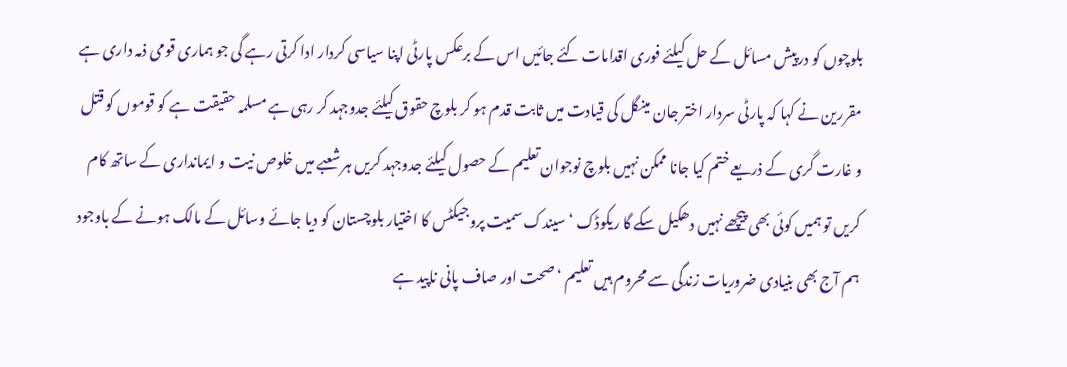بلوچوں کو درپیش مسائل کے حل کیلئے فوری اقدامات کئے جائیں اس کے برعکس پارٹی اپنا سیاسی کردار ادا کرتی رہے گی جو ہماری قومی ذمہ داری ہے مقررین نے کہا کہ پارٹی سردار اختر جان مینگل کی قیادت میں ثابت قدم ہو کر بلوچ حقوق کیلئے جدوجہد کر رہی ہے مسلمہ حقیقت ہے کو قوموں کو قتل و غارت گری کے ذریعے ختم کیا جانا ممکن نہیں بلوچ نوجوان تعلیم کے حصول کیلئے جدوجہد کریں ہر شعبے میں خلوص نیت و ایمانداری کے ساتھ کام کریں تو ہمیں کوئی بھی پیچھے نہیں دھکیل سکے گا ریکوڈک ‘ سیندک سمیت پروجیکٹس کا اختیار بلوچستان کو دیا جائے وسائل کے مالک ہونے کے باوجود ہم آج بھی بنیادی ضروریات زندگی سے محروم ہیں تعلیم ‘ صحت اور صاف پانی ناپید ہے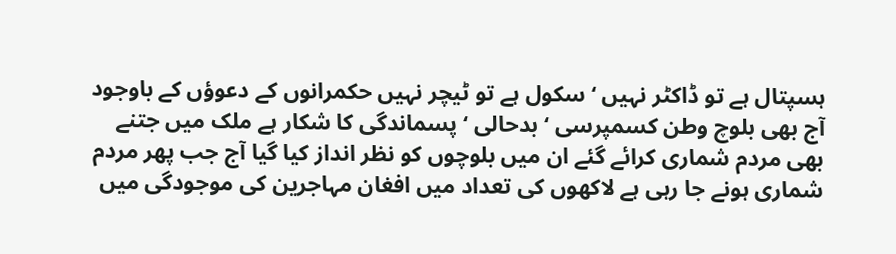ہسپتال ہے تو ڈاکٹر نہیں ‘ سکول ہے تو ٹیچر نہیں حکمرانوں کے دعوؤں کے باوجود آج بھی بلوچ وطن کسمپرسی ‘ بدحالی ‘ پسماندگی کا شکار ہے ملک میں جتنے بھی مردم شماری کرائے گئے ان میں بلوچوں کو نظر انداز کیا گیا آج جب پھر مردم شماری ہونے جا رہی ہے لاکھوں کی تعداد میں افغان مہاجرین کی موجودگی میں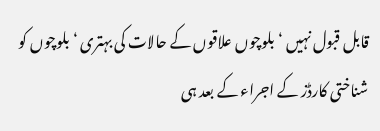قابل قبول نہیں ‘ بلوچوں علاقوں کے حالات کی بہتری ‘ بلوچوں کو شناختی کارڈز کے اجراء کے بعد ہی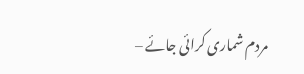مردم شماری کرائی جائے –